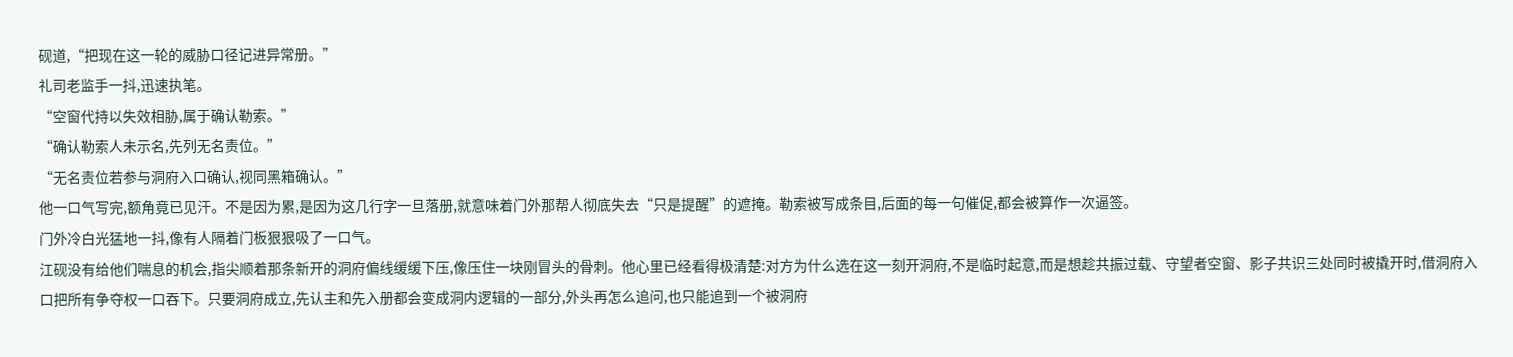砚道,“把现在这一轮的威胁口径记进异常册。”
礼司老监手一抖,迅速执笔。
“空窗代持以失效相胁,属于确认勒索。”
“确认勒索人未示名,先列无名责位。”
“无名责位若参与洞府入口确认,视同黑箱确认。”
他一口气写完,额角竟已见汗。不是因为累,是因为这几行字一旦落册,就意味着门外那帮人彻底失去“只是提醒”的遮掩。勒索被写成条目,后面的每一句催促,都会被算作一次逼签。
门外冷白光猛地一抖,像有人隔着门板狠狠吸了一口气。
江砚没有给他们喘息的机会,指尖顺着那条新开的洞府偏线缓缓下压,像压住一块刚冒头的骨刺。他心里已经看得极清楚:对方为什么选在这一刻开洞府,不是临时起意,而是想趁共振过载、守望者空窗、影子共识三处同时被撬开时,借洞府入口把所有争夺权一口吞下。只要洞府成立,先认主和先入册都会变成洞内逻辑的一部分,外头再怎么追问,也只能追到一个被洞府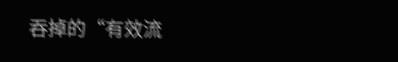吞掉的“有效流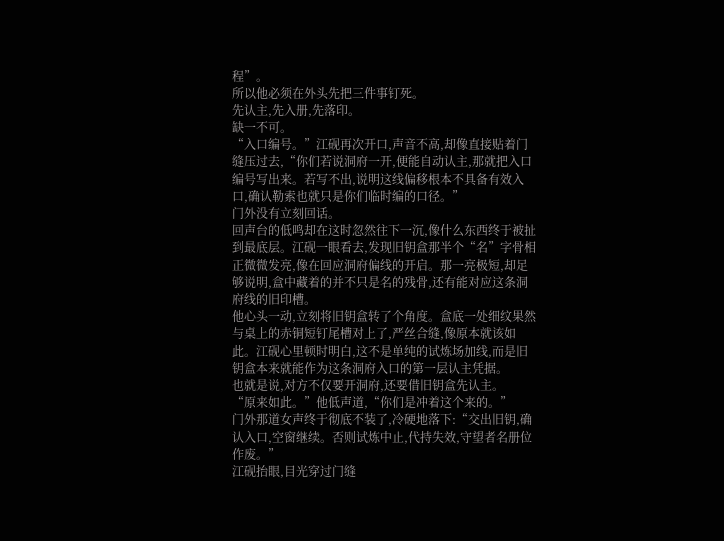程”。
所以他必须在外头先把三件事钉死。
先认主,先入册,先落印。
缺一不可。
“入口编号。”江砚再次开口,声音不高,却像直接贴着门缝压过去,“你们若说洞府一开,便能自动认主,那就把入口编号写出来。若写不出,说明这线偏移根本不具备有效入口,确认勒索也就只是你们临时编的口径。”
门外没有立刻回话。
回声台的低鸣却在这时忽然往下一沉,像什么东西终于被扯到最底层。江砚一眼看去,发现旧钥盒那半个“名”字骨相正微微发亮,像在回应洞府偏线的开启。那一亮极短,却足够说明,盒中藏着的并不只是名的残骨,还有能对应这条洞府线的旧印槽。
他心头一动,立刻将旧钥盒转了个角度。盒底一处细纹果然与桌上的赤铜短钉尾槽对上了,严丝合缝,像原本就该如此。江砚心里顿时明白,这不是单纯的试炼场加线,而是旧钥盒本来就能作为这条洞府入口的第一层认主凭据。
也就是说,对方不仅要开洞府,还要借旧钥盒先认主。
“原来如此。”他低声道,“你们是冲着这个来的。”
门外那道女声终于彻底不装了,冷硬地落下:“交出旧钥,确认入口,空窗继续。否则试炼中止,代持失效,守望者名册位作废。”
江砚抬眼,目光穿过门缝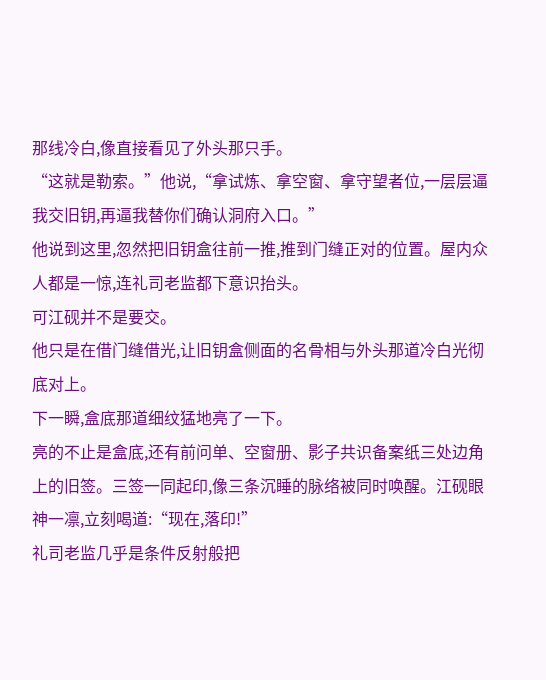那线冷白,像直接看见了外头那只手。
“这就是勒索。”他说,“拿试炼、拿空窗、拿守望者位,一层层逼我交旧钥,再逼我替你们确认洞府入口。”
他说到这里,忽然把旧钥盒往前一推,推到门缝正对的位置。屋内众人都是一惊,连礼司老监都下意识抬头。
可江砚并不是要交。
他只是在借门缝借光,让旧钥盒侧面的名骨相与外头那道冷白光彻底对上。
下一瞬,盒底那道细纹猛地亮了一下。
亮的不止是盒底,还有前问单、空窗册、影子共识备案纸三处边角上的旧签。三签一同起印,像三条沉睡的脉络被同时唤醒。江砚眼神一凛,立刻喝道:“现在,落印!”
礼司老监几乎是条件反射般把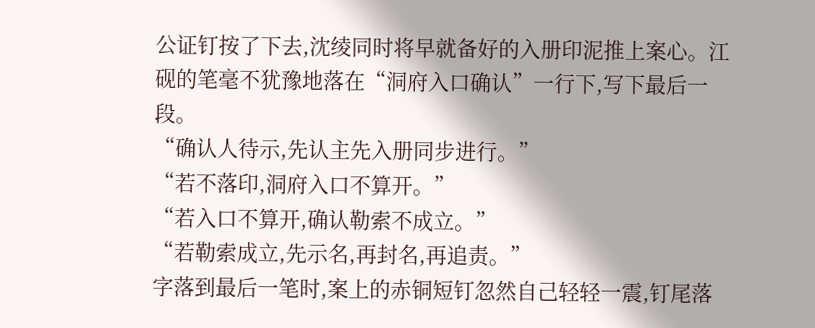公证钉按了下去,沈绫同时将早就备好的入册印泥推上案心。江砚的笔毫不犹豫地落在“洞府入口确认”一行下,写下最后一段。
“确认人待示,先认主先入册同步进行。”
“若不落印,洞府入口不算开。”
“若入口不算开,确认勒索不成立。”
“若勒索成立,先示名,再封名,再追责。”
字落到最后一笔时,案上的赤铜短钉忽然自己轻轻一震,钉尾落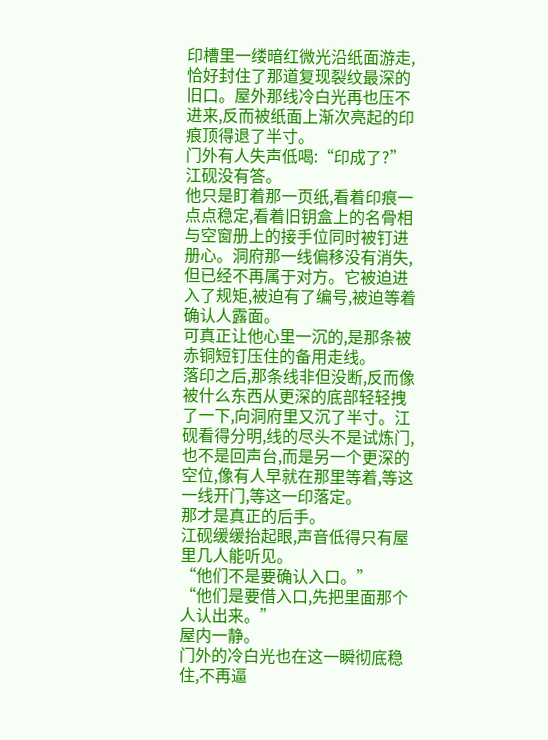印槽里一缕暗红微光沿纸面游走,恰好封住了那道复现裂纹最深的旧口。屋外那线冷白光再也压不进来,反而被纸面上渐次亮起的印痕顶得退了半寸。
门外有人失声低喝:“印成了?”
江砚没有答。
他只是盯着那一页纸,看着印痕一点点稳定,看着旧钥盒上的名骨相与空窗册上的接手位同时被钉进册心。洞府那一线偏移没有消失,但已经不再属于对方。它被迫进入了规矩,被迫有了编号,被迫等着确认人露面。
可真正让他心里一沉的,是那条被赤铜短钉压住的备用走线。
落印之后,那条线非但没断,反而像被什么东西从更深的底部轻轻拽了一下,向洞府里又沉了半寸。江砚看得分明,线的尽头不是试炼门,也不是回声台,而是另一个更深的空位,像有人早就在那里等着,等这一线开门,等这一印落定。
那才是真正的后手。
江砚缓缓抬起眼,声音低得只有屋里几人能听见。
“他们不是要确认入口。”
“他们是要借入口,先把里面那个人认出来。”
屋内一静。
门外的冷白光也在这一瞬彻底稳住,不再逼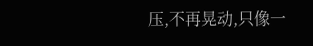压,不再晃动,只像一